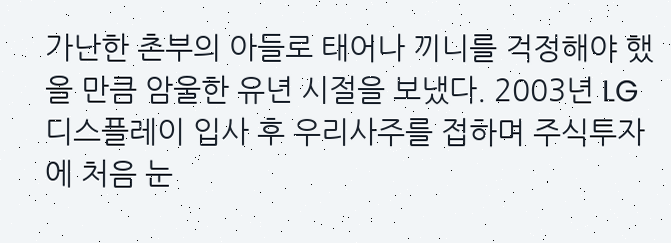가난한 촌부의 아들로 태어나 끼니를 걱정해야 했을 만큼 암울한 유년 시절을 보냈다. 2003년 LG디스플레이 입사 후 우리사주를 접하며 주식투자에 처음 눈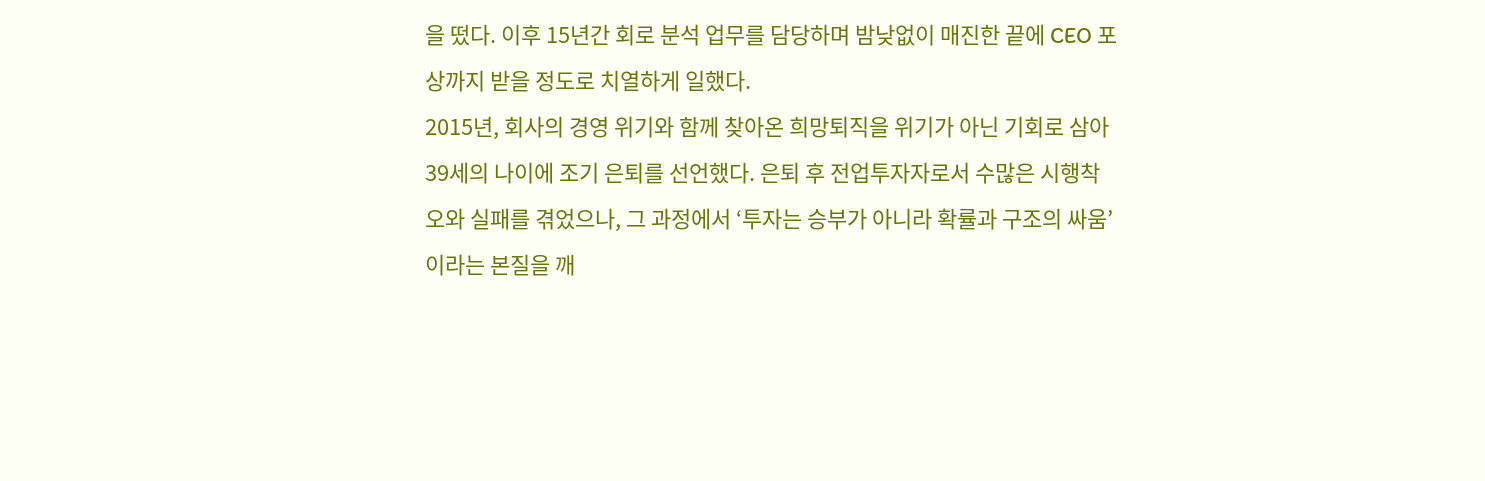을 떴다. 이후 15년간 회로 분석 업무를 담당하며 밤낮없이 매진한 끝에 CEO 포상까지 받을 정도로 치열하게 일했다.
2015년, 회사의 경영 위기와 함께 찾아온 희망퇴직을 위기가 아닌 기회로 삼아 39세의 나이에 조기 은퇴를 선언했다. 은퇴 후 전업투자자로서 수많은 시행착오와 실패를 겪었으나, 그 과정에서 ‘투자는 승부가 아니라 확률과 구조의 싸움’이라는 본질을 깨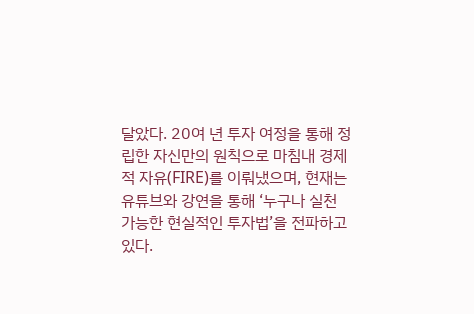달았다. 20여 년 투자 여정을 통해 정립한 자신만의 원칙으로 마침내 경제적 자유(FIRE)를 이뤄냈으며, 현재는 유튜브와 강연을 통해 ‘누구나 실천 가능한 현실적인 투자법’을 전파하고 있다.